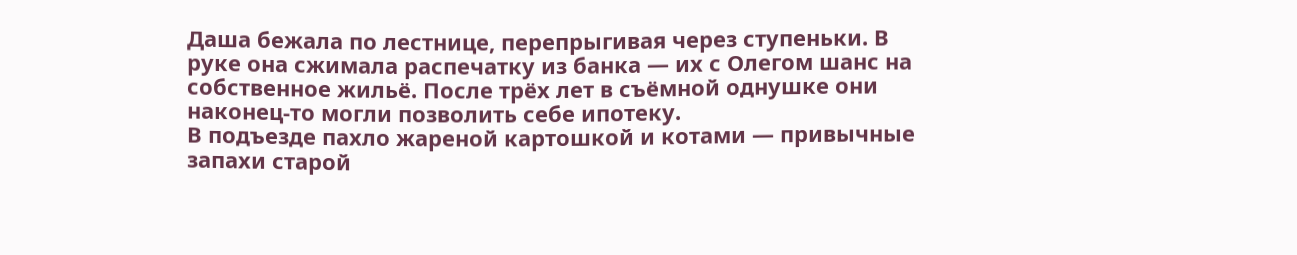Даша бежала по лестнице, перепрыгивая через ступеньки. В руке она сжимала распечатку из банка — их с Олегом шанс на собственное жильё. После трёх лет в съёмной однушке они наконец-то могли позволить себе ипотеку.
В подъезде пахло жареной картошкой и котами — привычные запахи старой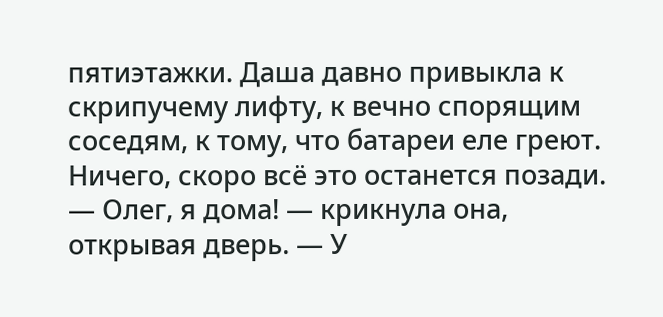пятиэтажки. Даша давно привыкла к скрипучему лифту, к вечно спорящим соседям, к тому, что батареи еле греют. Ничего, скоро всё это останется позади.
— Олег, я дома! — крикнула она, открывая дверь. — У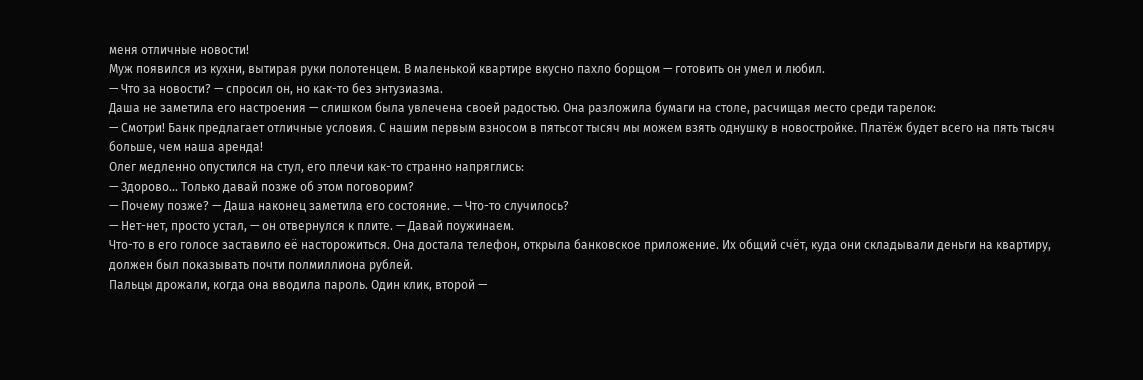меня отличные новости!
Муж появился из кухни, вытирая руки полотенцем. В маленькой квартире вкусно пахло борщом — готовить он умел и любил.
— Что за новости? — спросил он, но как-то без энтузиазма.
Даша не заметила его настроения — слишком была увлечена своей радостью. Она разложила бумаги на столе, расчищая место среди тарелок:
— Смотри! Банк предлагает отличные условия. С нашим первым взносом в пятьсот тысяч мы можем взять однушку в новостройке. Платёж будет всего на пять тысяч больше, чем наша аренда!
Олег медленно опустился на стул, его плечи как-то странно напряглись:
— Здорово... Только давай позже об этом поговорим?
— Почему позже? — Даша наконец заметила его состояние. — Что-то случилось?
— Нет-нет, просто устал, — он отвернулся к плите. — Давай поужинаем.
Что-то в его голосе заставило её насторожиться. Она достала телефон, открыла банковское приложение. Их общий счёт, куда они складывали деньги на квартиру, должен был показывать почти полмиллиона рублей.
Пальцы дрожали, когда она вводила пароль. Один клик, второй —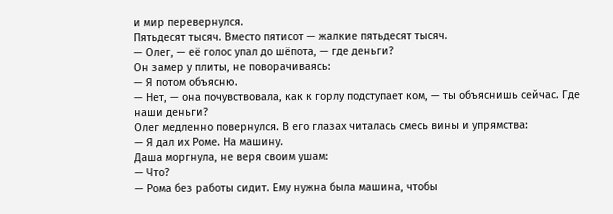и мир перевернулся.
Пятьдесят тысяч. Вместо пятисот — жалкие пятьдесят тысяч.
— Олег, — её голос упал до шёпота, — где деньги?
Он замер у плиты, не поворачиваясь:
— Я потом объясню.
— Нет, — она почувствовала, как к горлу подступает ком, — ты объяснишь сейчас. Где наши деньги?
Олег медленно повернулся. В его глазах читалась смесь вины и упрямства:
— Я дал их Роме. На машину.
Даша моргнула, не веря своим ушам:
— Что?
— Рома без работы сидит. Ему нужна была машина, чтобы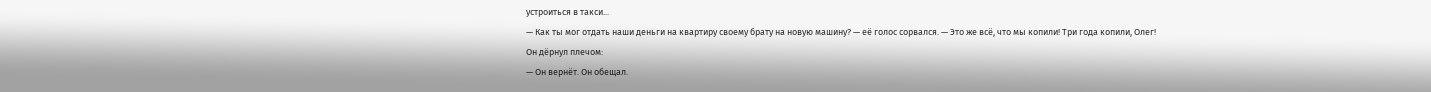устроиться в такси...
— Как ты мог отдать наши деньги на квартиру своему брату на новую машину? — её голос сорвался. — Это же всё, что мы копили! Три года копили, Олег!
Он дёрнул плечом:
— Он вернёт. Он обещал.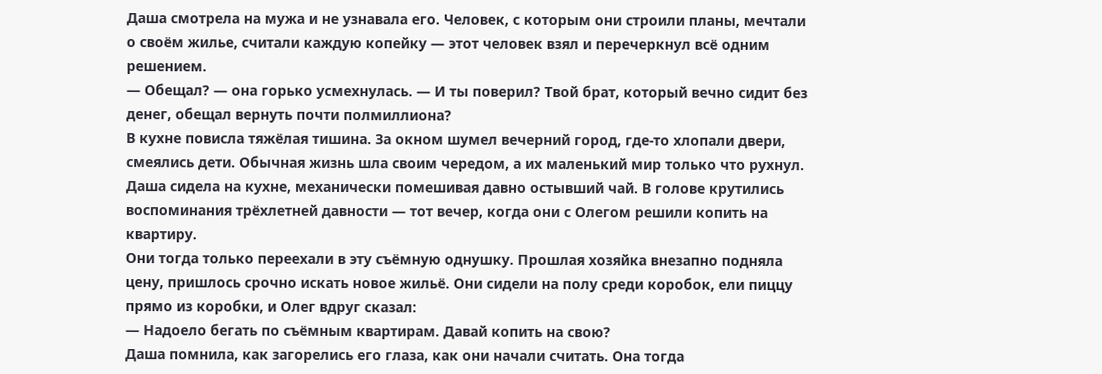Даша смотрела на мужа и не узнавала его. Человек, с которым они строили планы, мечтали о своём жилье, считали каждую копейку — этот человек взял и перечеркнул всё одним решением.
— Обещал? — она горько усмехнулась. — И ты поверил? Твой брат, который вечно сидит без денег, обещал вернуть почти полмиллиона?
В кухне повисла тяжёлая тишина. За окном шумел вечерний город, где-то хлопали двери, смеялись дети. Обычная жизнь шла своим чередом, а их маленький мир только что рухнул.
Даша сидела на кухне, механически помешивая давно остывший чай. В голове крутились воспоминания трёхлетней давности — тот вечер, когда они с Олегом решили копить на квартиру.
Они тогда только переехали в эту съёмную однушку. Прошлая хозяйка внезапно подняла цену, пришлось срочно искать новое жильё. Они сидели на полу среди коробок, ели пиццу прямо из коробки, и Олег вдруг сказал:
— Надоело бегать по съёмным квартирам. Давай копить на свою?
Даша помнила, как загорелись его глаза, как они начали считать. Она тогда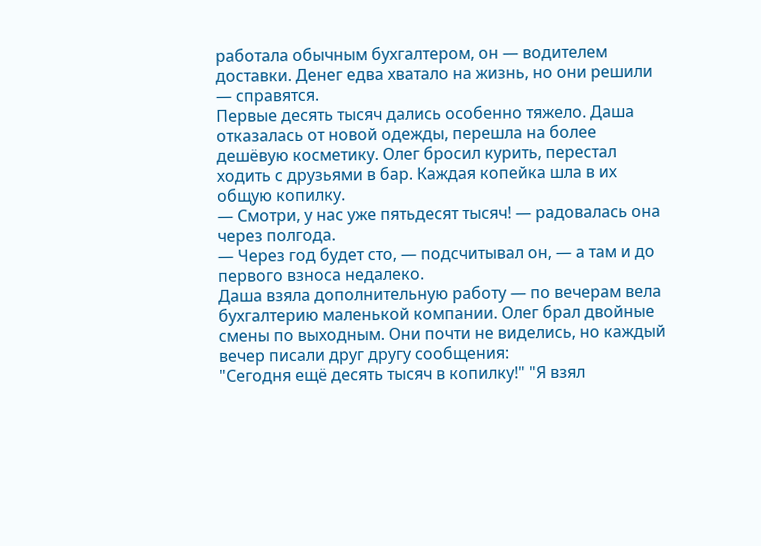работала обычным бухгалтером, он — водителем доставки. Денег едва хватало на жизнь, но они решили — справятся.
Первые десять тысяч дались особенно тяжело. Даша отказалась от новой одежды, перешла на более дешёвую косметику. Олег бросил курить, перестал ходить с друзьями в бар. Каждая копейка шла в их общую копилку.
— Смотри, у нас уже пятьдесят тысяч! — радовалась она через полгода.
— Через год будет сто, — подсчитывал он, — а там и до первого взноса недалеко.
Даша взяла дополнительную работу — по вечерам вела бухгалтерию маленькой компании. Олег брал двойные смены по выходным. Они почти не виделись, но каждый вечер писали друг другу сообщения:
"Сегодня ещё десять тысяч в копилку!" "Я взял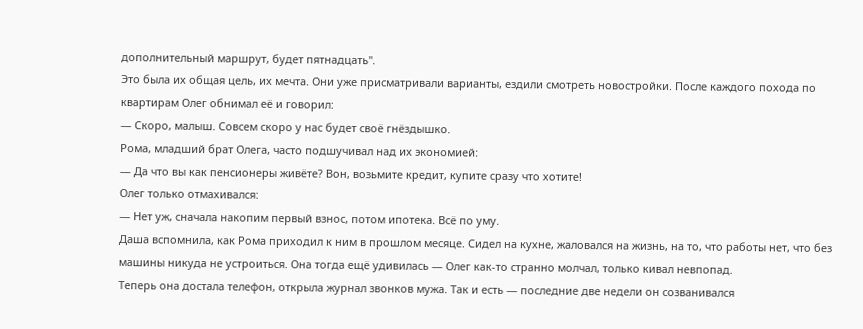дополнительный маршрут, будет пятнадцать".
Это была их общая цель, их мечта. Они уже присматривали варианты, ездили смотреть новостройки. После каждого похода по квартирам Олег обнимал её и говорил:
— Скоро, малыш. Совсем скоро у нас будет своё гнёздышко.
Рома, младший брат Олега, часто подшучивал над их экономией:
— Да что вы как пенсионеры живёте? Вон, возьмите кредит, купите сразу что хотите!
Олег только отмахивался:
— Нет уж, сначала накопим первый взнос, потом ипотека. Всё по уму.
Даша вспомнила, как Рома приходил к ним в прошлом месяце. Сидел на кухне, жаловался на жизнь, на то, что работы нет, что без машины никуда не устроиться. Она тогда ещё удивилась — Олег как-то странно молчал, только кивал невпопад.
Теперь она достала телефон, открыла журнал звонков мужа. Так и есть — последние две недели он созванивался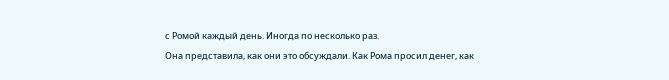с Ромой каждый день. Иногда по несколько раз.
Она представила, как они это обсуждали. Как Рома просил денег, как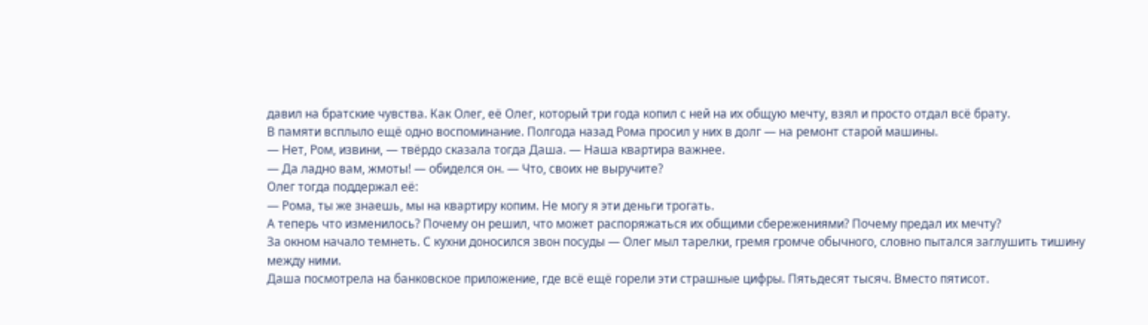давил на братские чувства. Как Олег, её Олег, который три года копил с ней на их общую мечту, взял и просто отдал всё брату.
В памяти всплыло ещё одно воспоминание. Полгода назад Рома просил у них в долг — на ремонт старой машины.
— Нет, Ром, извини, — твёрдо сказала тогда Даша. — Наша квартира важнее.
— Да ладно вам, жмоты! — обиделся он. — Что, своих не выручите?
Олег тогда поддержал её:
— Рома, ты же знаешь, мы на квартиру копим. Не могу я эти деньги трогать.
А теперь что изменилось? Почему он решил, что может распоряжаться их общими сбережениями? Почему предал их мечту?
За окном начало темнеть. С кухни доносился звон посуды — Олег мыл тарелки, гремя громче обычного, словно пытался заглушить тишину между ними.
Даша посмотрела на банковское приложение, где всё ещё горели эти страшные цифры. Пятьдесят тысяч. Вместо пятисот.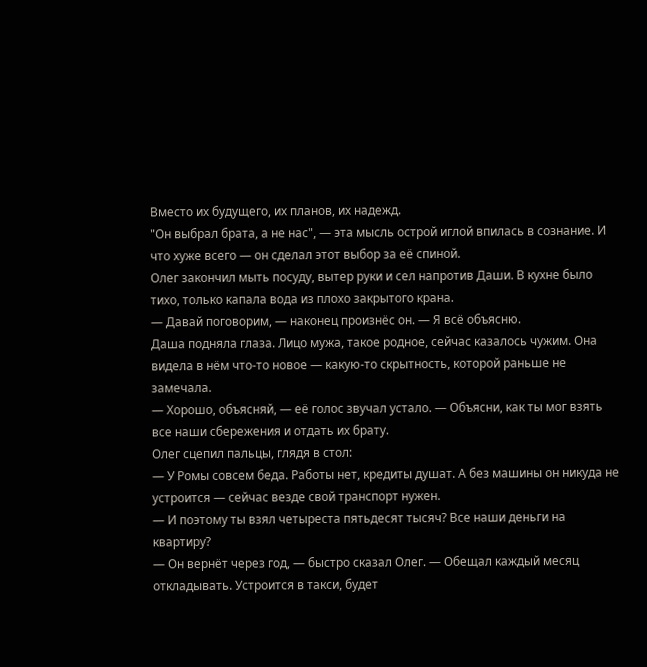Вместо их будущего, их планов, их надежд.
"Он выбрал брата, а не нас", — эта мысль острой иглой впилась в сознание. И что хуже всего — он сделал этот выбор за её спиной.
Олег закончил мыть посуду, вытер руки и сел напротив Даши. В кухне было тихо, только капала вода из плохо закрытого крана.
— Давай поговорим, — наконец произнёс он. — Я всё объясню.
Даша подняла глаза. Лицо мужа, такое родное, сейчас казалось чужим. Она видела в нём что-то новое — какую-то скрытность, которой раньше не замечала.
— Хорошо, объясняй, — её голос звучал устало. — Объясни, как ты мог взять все наши сбережения и отдать их брату.
Олег сцепил пальцы, глядя в стол:
— У Ромы совсем беда. Работы нет, кредиты душат. А без машины он никуда не устроится — сейчас везде свой транспорт нужен.
— И поэтому ты взял четыреста пятьдесят тысяч? Все наши деньги на квартиру?
— Он вернёт через год, — быстро сказал Олег. — Обещал каждый месяц откладывать. Устроится в такси, будет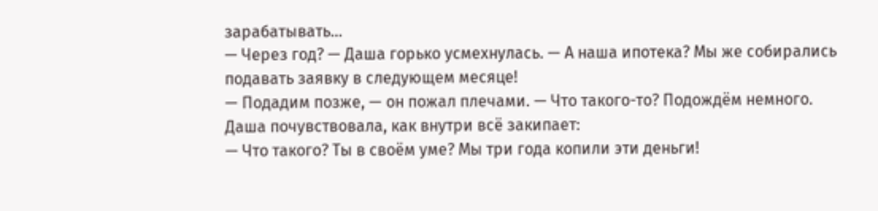зарабатывать...
— Через год? — Даша горько усмехнулась. — А наша ипотека? Мы же собирались подавать заявку в следующем месяце!
— Подадим позже, — он пожал плечами. — Что такого-то? Подождём немного.
Даша почувствовала, как внутри всё закипает:
— Что такого? Ты в своём уме? Мы три года копили эти деньги!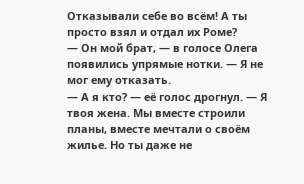Отказывали себе во всём! А ты просто взял и отдал их Роме?
— Он мой брат, — в голосе Олега появились упрямые нотки. — Я не мог ему отказать.
— А я кто? — её голос дрогнул. — Я твоя жена. Мы вместе строили планы, вместе мечтали о своём жилье. Но ты даже не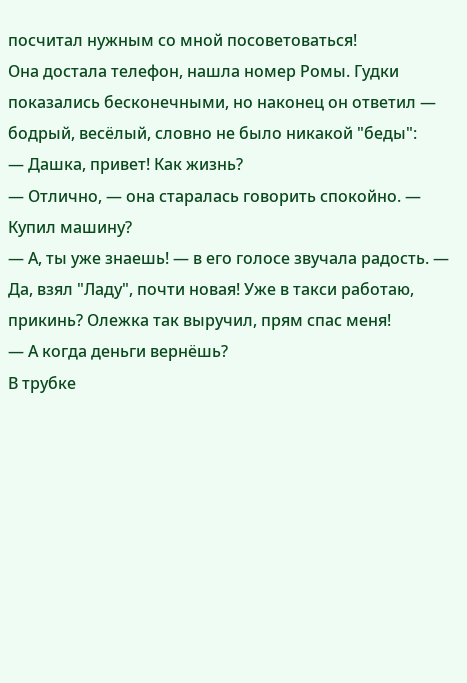посчитал нужным со мной посоветоваться!
Она достала телефон, нашла номер Ромы. Гудки показались бесконечными, но наконец он ответил — бодрый, весёлый, словно не было никакой "беды":
— Дашка, привет! Как жизнь?
— Отлично, — она старалась говорить спокойно. — Купил машину?
— А, ты уже знаешь! — в его голосе звучала радость. — Да, взял "Ладу", почти новая! Уже в такси работаю, прикинь? Олежка так выручил, прям спас меня!
— А когда деньги вернёшь?
В трубке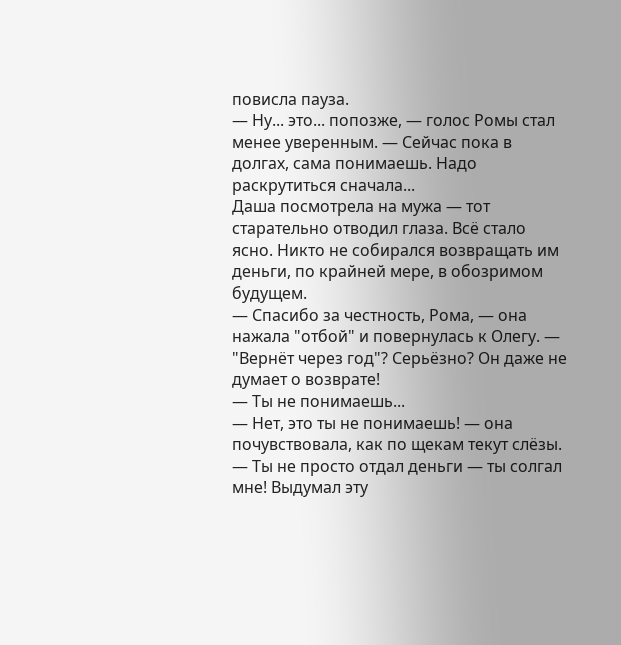повисла пауза.
— Ну... это... попозже, — голос Ромы стал менее уверенным. — Сейчас пока в долгах, сама понимаешь. Надо раскрутиться сначала...
Даша посмотрела на мужа — тот старательно отводил глаза. Всё стало ясно. Никто не собирался возвращать им деньги, по крайней мере, в обозримом будущем.
— Спасибо за честность, Рома, — она нажала "отбой" и повернулась к Олегу. — "Вернёт через год"? Серьёзно? Он даже не думает о возврате!
— Ты не понимаешь...
— Нет, это ты не понимаешь! — она почувствовала, как по щекам текут слёзы. — Ты не просто отдал деньги — ты солгал мне! Выдумал эту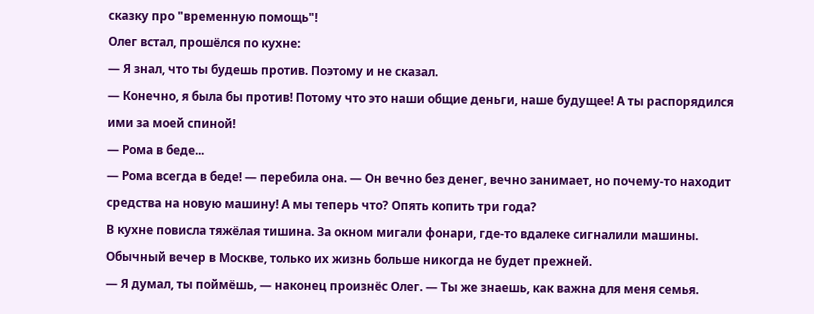сказку про "временную помощь"!
Олег встал, прошёлся по кухне:
— Я знал, что ты будешь против. Поэтому и не сказал.
— Конечно, я была бы против! Потому что это наши общие деньги, наше будущее! А ты распорядился ими за моей спиной!
— Рома в беде...
— Рома всегда в беде! — перебила она. — Он вечно без денег, вечно занимает, но почему-то находит средства на новую машину! А мы теперь что? Опять копить три года?
В кухне повисла тяжёлая тишина. За окном мигали фонари, где-то вдалеке сигналили машины. Обычный вечер в Москве, только их жизнь больше никогда не будет прежней.
— Я думал, ты поймёшь, — наконец произнёс Олег. — Ты же знаешь, как важна для меня семья.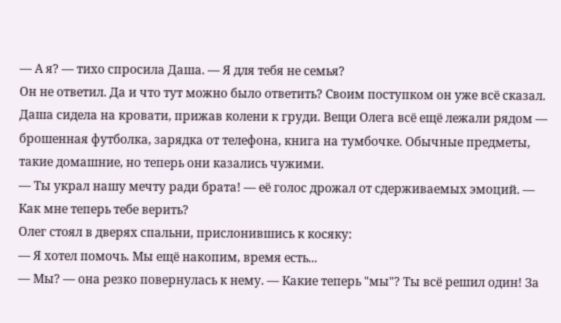— А я? — тихо спросила Даша. — Я для тебя не семья?
Он не ответил. Да и что тут можно было ответить? Своим поступком он уже всё сказал.
Даша сидела на кровати, прижав колени к груди. Вещи Олега всё ещё лежали рядом — брошенная футболка, зарядка от телефона, книга на тумбочке. Обычные предметы, такие домашние, но теперь они казались чужими.
— Ты украл нашу мечту ради брата! — её голос дрожал от сдерживаемых эмоций. — Как мне теперь тебе верить?
Олег стоял в дверях спальни, прислонившись к косяку:
— Я хотел помочь. Мы ещё накопим, время есть...
— Мы? — она резко повернулась к нему. — Какие теперь "мы"? Ты всё решил один! За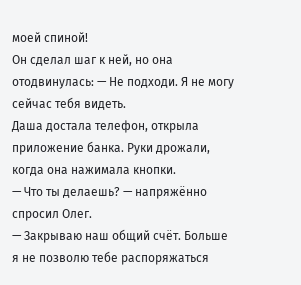моей спиной!
Он сделал шаг к ней, но она отодвинулась: — Не подходи. Я не могу сейчас тебя видеть.
Даша достала телефон, открыла приложение банка. Руки дрожали, когда она нажимала кнопки.
— Что ты делаешь? — напряжённо спросил Олег.
— Закрываю наш общий счёт. Больше я не позволю тебе распоряжаться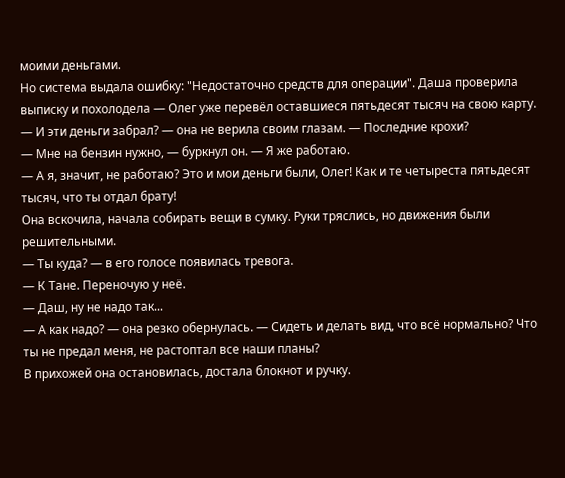моими деньгами.
Но система выдала ошибку: "Недостаточно средств для операции". Даша проверила выписку и похолодела — Олег уже перевёл оставшиеся пятьдесят тысяч на свою карту.
— И эти деньги забрал? — она не верила своим глазам. — Последние крохи?
— Мне на бензин нужно, — буркнул он. — Я же работаю.
— А я, значит, не работаю? Это и мои деньги были, Олег! Как и те четыреста пятьдесят тысяч, что ты отдал брату!
Она вскочила, начала собирать вещи в сумку. Руки тряслись, но движения были решительными.
— Ты куда? — в его голосе появилась тревога.
— К Тане. Переночую у неё.
— Даш, ну не надо так...
— А как надо? — она резко обернулась. — Сидеть и делать вид, что всё нормально? Что ты не предал меня, не растоптал все наши планы?
В прихожей она остановилась, достала блокнот и ручку.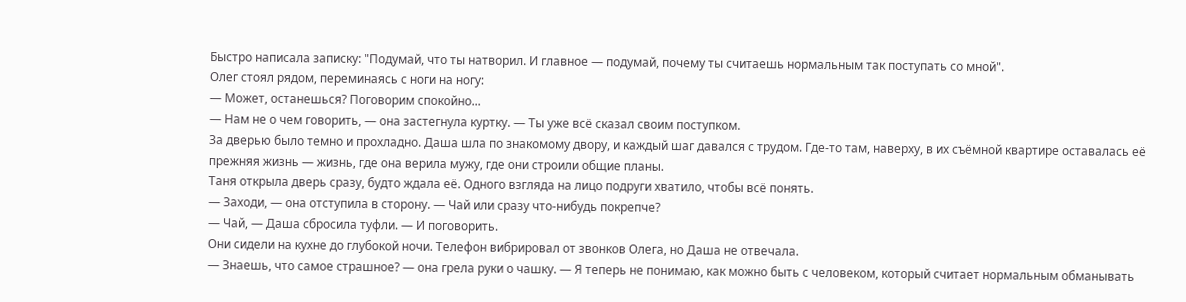Быстро написала записку: "Подумай, что ты натворил. И главное — подумай, почему ты считаешь нормальным так поступать со мной".
Олег стоял рядом, переминаясь с ноги на ногу:
— Может, останешься? Поговорим спокойно...
— Нам не о чем говорить, — она застегнула куртку. — Ты уже всё сказал своим поступком.
За дверью было темно и прохладно. Даша шла по знакомому двору, и каждый шаг давался с трудом. Где-то там, наверху, в их съёмной квартире оставалась её прежняя жизнь — жизнь, где она верила мужу, где они строили общие планы.
Таня открыла дверь сразу, будто ждала её. Одного взгляда на лицо подруги хватило, чтобы всё понять.
— Заходи, — она отступила в сторону. — Чай или сразу что-нибудь покрепче?
— Чай, — Даша сбросила туфли. — И поговорить.
Они сидели на кухне до глубокой ночи. Телефон вибрировал от звонков Олега, но Даша не отвечала.
— Знаешь, что самое страшное? — она грела руки о чашку. — Я теперь не понимаю, как можно быть с человеком, который считает нормальным обманывать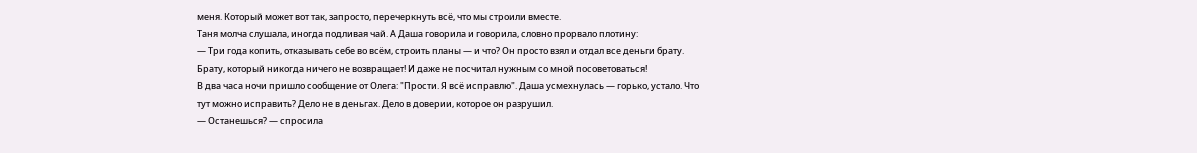меня. Который может вот так, запросто, перечеркнуть всё, что мы строили вместе.
Таня молча слушала, иногда подливая чай. А Даша говорила и говорила, словно прорвало плотину:
— Три года копить, отказывать себе во всём, строить планы — и что? Он просто взял и отдал все деньги брату. Брату, который никогда ничего не возвращает! И даже не посчитал нужным со мной посоветоваться!
В два часа ночи пришло сообщение от Олега: "Прости. Я всё исправлю". Даша усмехнулась — горько, устало. Что тут можно исправить? Дело не в деньгах. Дело в доверии, которое он разрушил.
— Останешься? — спросила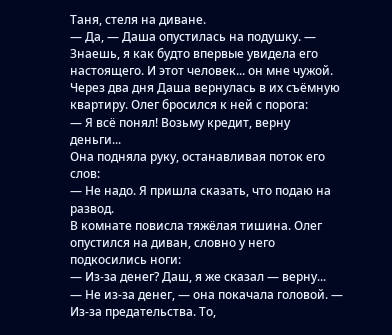Таня, стеля на диване.
— Да, — Даша опустилась на подушку. — Знаешь, я как будто впервые увидела его настоящего. И этот человек... он мне чужой.
Через два дня Даша вернулась в их съёмную квартиру. Олег бросился к ней с порога:
— Я всё понял! Возьму кредит, верну деньги...
Она подняла руку, останавливая поток его слов:
— Не надо. Я пришла сказать, что подаю на развод.
В комнате повисла тяжёлая тишина. Олег опустился на диван, словно у него подкосились ноги:
— Из-за денег? Даш, я же сказал — верну...
— Не из-за денег, — она покачала головой. — Из-за предательства. То,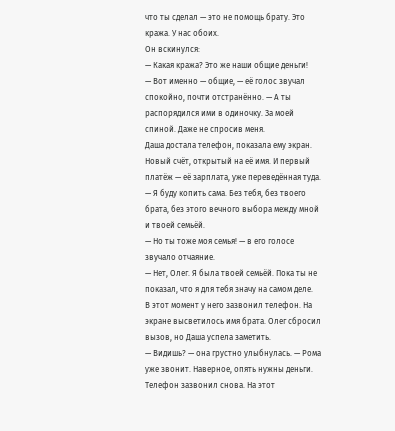что ты сделал — это не помощь брату. Это кража. У нас обоих.
Он вскинулся:
— Какая кража? Это же наши общие деньги!
— Вот именно — общие, — её голос звучал спокойно, почти отстранённо. — А ты распорядился ими в одиночку. За моей спиной. Даже не спросив меня.
Даша достала телефон, показала ему экран. Новый счёт, открытый на её имя. И первый платёж — её зарплата, уже переведённая туда.
— Я буду копить сама. Без тебя, без твоего брата, без этого вечного выбора между мной и твоей семьёй.
— Но ты тоже моя семья! — в его голосе звучало отчаяние.
— Нет, Олег. Я была твоей семьёй. Пока ты не показал, что я для тебя значу на самом деле.
В этот момент у него зазвонил телефон. На экране высветилось имя брата. Олег сбросил вызов, но Даша успела заметить.
— Видишь? — она грустно улыбнулась. — Рома уже звонит. Наверное, опять нужны деньги.
Телефон зазвонил снова. На этот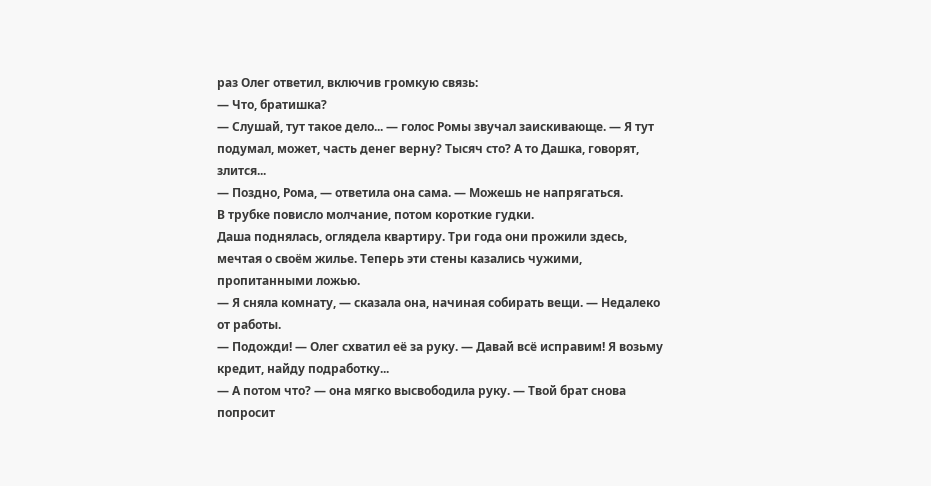раз Олег ответил, включив громкую связь:
— Что, братишка?
— Слушай, тут такое дело... — голос Ромы звучал заискивающе. — Я тут подумал, может, часть денег верну? Тысяч сто? А то Дашка, говорят, злится...
— Поздно, Рома, — ответила она сама. — Можешь не напрягаться.
В трубке повисло молчание, потом короткие гудки.
Даша поднялась, оглядела квартиру. Три года они прожили здесь, мечтая о своём жилье. Теперь эти стены казались чужими, пропитанными ложью.
— Я сняла комнату, — сказала она, начиная собирать вещи. — Недалеко от работы.
— Подожди! — Олег схватил её за руку. — Давай всё исправим! Я возьму кредит, найду подработку...
— А потом что? — она мягко высвободила руку. — Твой брат снова попросит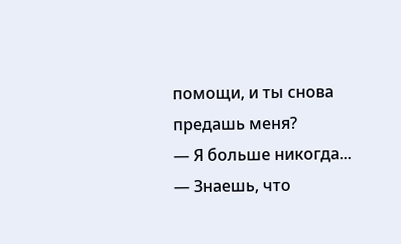помощи, и ты снова предашь меня?
— Я больше никогда...
— Знаешь, что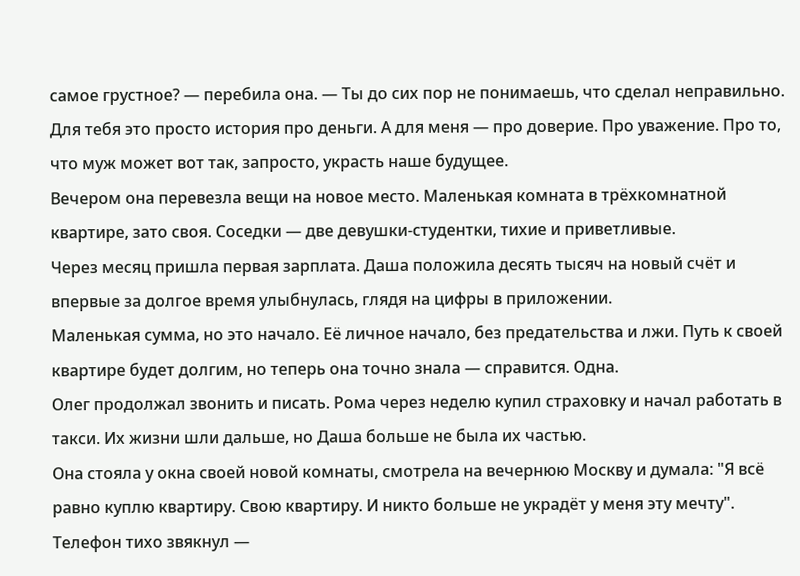самое грустное? — перебила она. — Ты до сих пор не понимаешь, что сделал неправильно. Для тебя это просто история про деньги. А для меня — про доверие. Про уважение. Про то, что муж может вот так, запросто, украсть наше будущее.
Вечером она перевезла вещи на новое место. Маленькая комната в трёхкомнатной квартире, зато своя. Соседки — две девушки-студентки, тихие и приветливые.
Через месяц пришла первая зарплата. Даша положила десять тысяч на новый счёт и впервые за долгое время улыбнулась, глядя на цифры в приложении.
Маленькая сумма, но это начало. Её личное начало, без предательства и лжи. Путь к своей квартире будет долгим, но теперь она точно знала — справится. Одна.
Олег продолжал звонить и писать. Рома через неделю купил страховку и начал работать в такси. Их жизни шли дальше, но Даша больше не была их частью.
Она стояла у окна своей новой комнаты, смотрела на вечернюю Москву и думала: "Я всё равно куплю квартиру. Свою квартиру. И никто больше не украдёт у меня эту мечту".
Телефон тихо звякнул —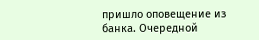пришло оповещение из банка. Очередной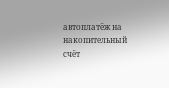автоплатёж на накопительный счёт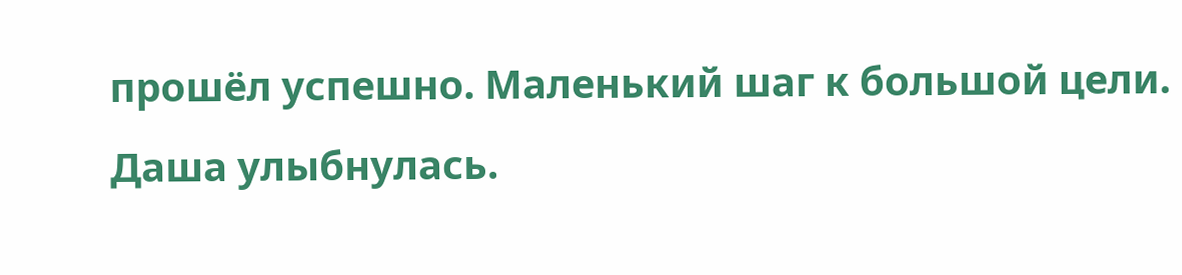прошёл успешно. Маленький шаг к большой цели.
Даша улыбнулась.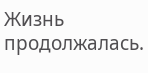Жизнь продолжалась.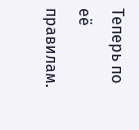Теперь по её правилам.